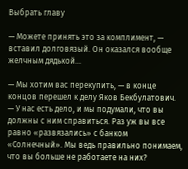Выбрать главу

— Можете принять это за комплимент, — вставил долговязый. Он оказался вообще желчным дядькой…

— Мы хотим вас перекупить, — в конце концов перешел к делу Яков Бекбулатович. — У нас есть дело, и мы подумали, что вы должны с ним справиться. Раз уж вы все равно «развязались» с банком «Солнечный». Мы ведь правильно понимаем, что вы больше не работаете на них?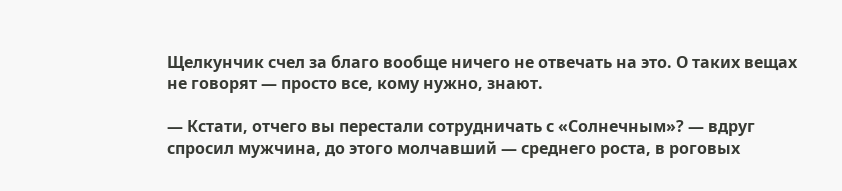Щелкунчик счел за благо вообще ничего не отвечать на это. О таких вещах не говорят — просто все, кому нужно, знают.

— Кстати, отчего вы перестали сотрудничать с «Солнечным»? — вдруг спросил мужчина, до этого молчавший — среднего роста, в роговых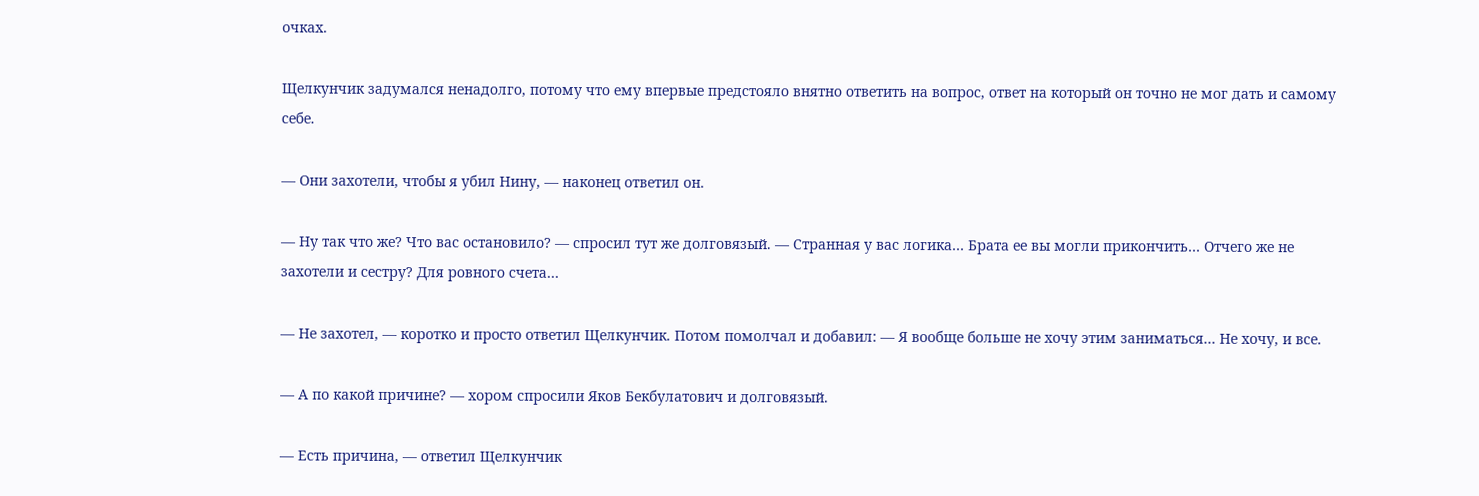очках.

Щелкунчик задумался ненадолго, потому что ему впервые предстояло внятно ответить на вопрос, ответ на который он точно не мог дать и самому себе.

— Они захотели, чтобы я убил Нину, — наконец ответил он.

— Ну так что же? Что вас остановило? — спросил тут же долговязый. — Странная у вас логика… Брата ее вы могли прикончить… Отчего же не захотели и сестру? Для ровного счета…

— Не захотел, — коротко и просто ответил Щелкунчик. Потом помолчал и добавил: — Я вообще больше не хочу этим заниматься… Не хочу, и все.

— А по какой причине? — хором спросили Яков Бекбулатович и долговязый.

— Есть причина, — ответил Щелкунчик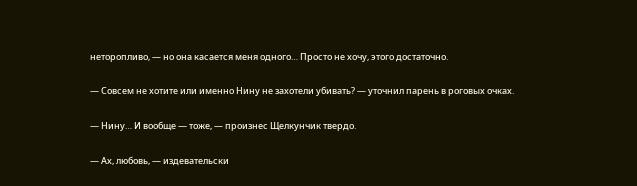неторопливо, — но она касается меня одного… Просто не хочу, этого достаточно.

— Совсем не хотите или именно Нину не захотели убивать? — уточнил парень в роговых очках.

— Нину… И вообще — тоже, — произнес Щелкунчик твердо.

— Ах, любовь, — издевательски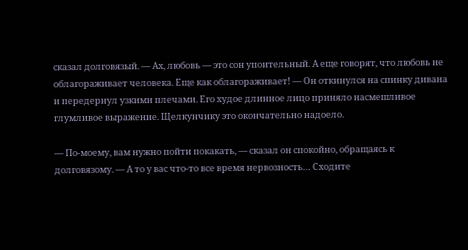сказал долговязый. — Ах, любовь — это сон упоительный. А еще говорят, что любовь не облагораживает человека. Еще как облагораживает! — Он откинулся на спинку дивана и передернул узкими плечами. Его худое длинное лицо приняло насмешливое глумливое выражение. Щелкунчику это окончательно надоело.

— По-моему, вам нужно пойти покакать, — сказал он спокойно, обращаясь к долговязому. — А то у вас что-то все время нервозность… Сходите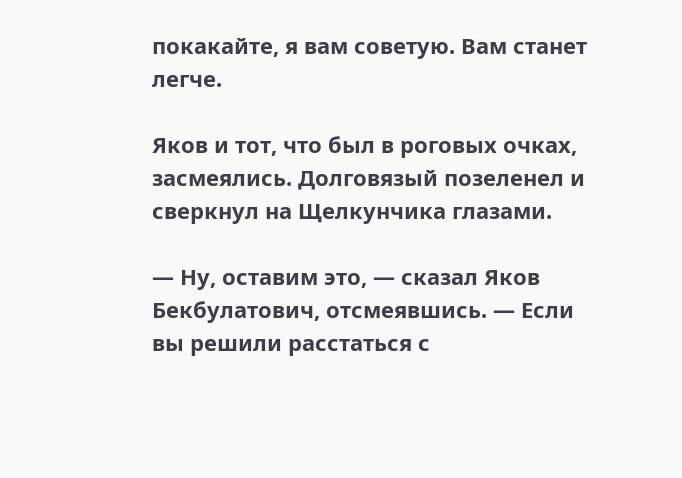покакайте, я вам советую. Вам станет легче.

Яков и тот, что был в роговых очках, засмеялись. Долговязый позеленел и сверкнул на Щелкунчика глазами.

— Ну, оставим это, — сказал Яков Бекбулатович, отсмеявшись. — Если вы решили расстаться с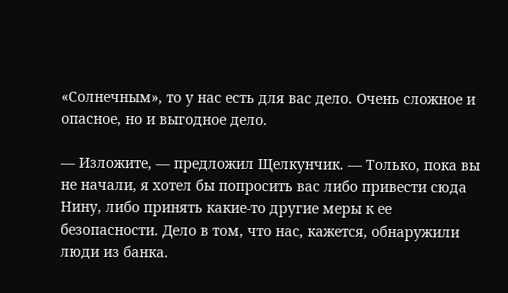«Солнечным», то у нас есть для вас дело. Очень сложное и опасное, но и выгодное дело.

— Изложите, — предложил Щелкунчик. — Только, пока вы не начали, я хотел бы попросить вас либо привести сюда Нину, либо принять какие-то другие меры к ее безопасности. Дело в том, что нас, кажется, обнаружили люди из банка.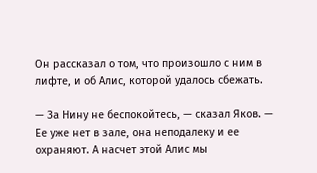Он рассказал о том, что произошло с ним в лифте, и об Алис, которой удалось сбежать.

— За Нину не беспокойтесь, — сказал Яков. — Ее уже нет в зале, она неподалеку и ее охраняют. А насчет этой Алис мы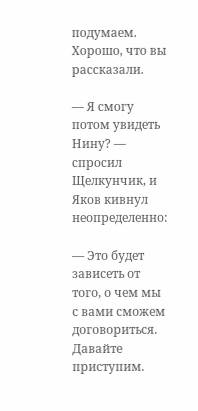подумаем. Хорошо, что вы рассказали.

— Я смогу потом увидеть Нину? — спросил Щелкунчик, и Яков кивнул неопределенно:

— Это будет зависеть от того, о чем мы с вами сможем договориться. Давайте приступим.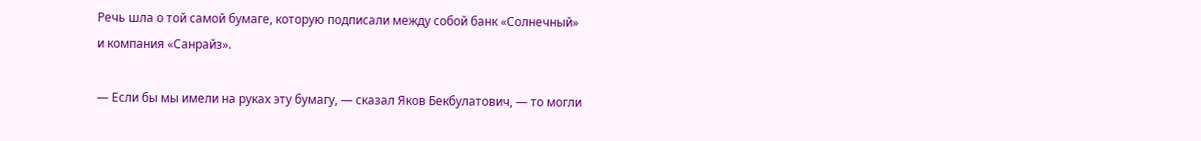Речь шла о той самой бумаге, которую подписали между собой банк «Солнечный» и компания «Санрайз».

— Если бы мы имели на руках эту бумагу, — сказал Яков Бекбулатович, — то могли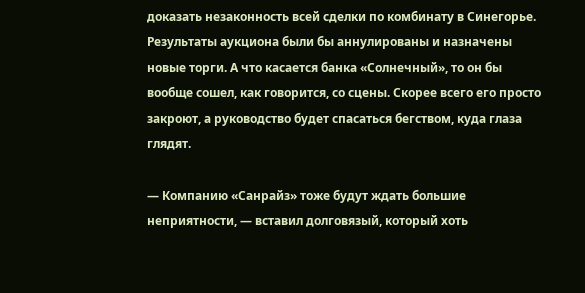доказать незаконность всей сделки по комбинату в Синегорье. Результаты аукциона были бы аннулированы и назначены новые торги. А что касается банка «Солнечный», то он бы вообще сошел, как говорится, со сцены. Скорее всего его просто закроют, а руководство будет спасаться бегством, куда глаза глядят.

— Компанию «Санрайз» тоже будут ждать большие неприятности, — вставил долговязый, который хоть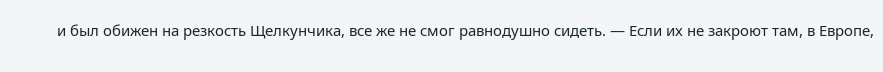и был обижен на резкость Щелкунчика, все же не смог равнодушно сидеть. — Если их не закроют там, в Европе,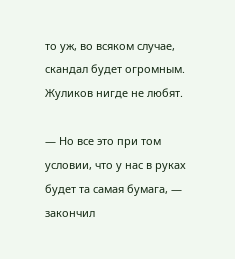то уж, во всяком случае, скандал будет огромным. Жуликов нигде не любят.

— Но все это при том условии, что у нас в руках будет та самая бумага, — закончил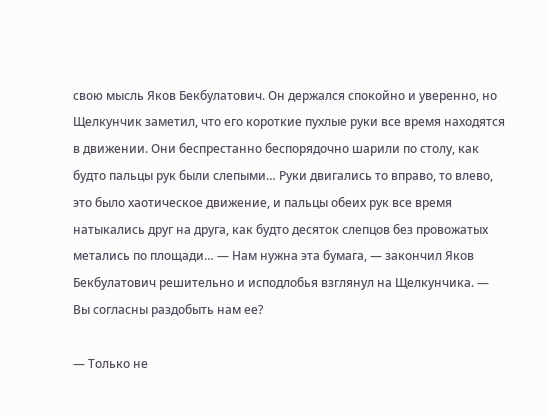свою мысль Яков Бекбулатович. Он держался спокойно и уверенно, но Щелкунчик заметил, что его короткие пухлые руки все время находятся в движении. Они беспрестанно беспорядочно шарили по столу, как будто пальцы рук были слепыми… Руки двигались то вправо, то влево, это было хаотическое движение, и пальцы обеих рук все время натыкались друг на друга, как будто десяток слепцов без провожатых метались по площади… — Нам нужна эта бумага, — закончил Яков Бекбулатович решительно и исподлобья взглянул на Щелкунчика. — Вы согласны раздобыть нам ее?

— Только не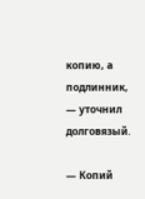копию, а подлинник, — уточнил долговязый.

— Копий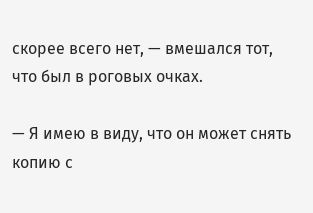скорее всего нет, — вмешался тот, что был в роговых очках.

— Я имею в виду, что он может снять копию с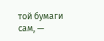той бумаги сам, —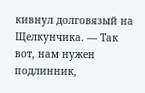кивнул долговязый на Щелкунчика. — Так вот, нам нужен подлинник,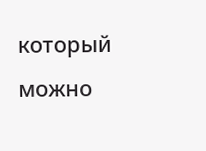который можно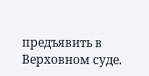предъявить в Верховном суде.